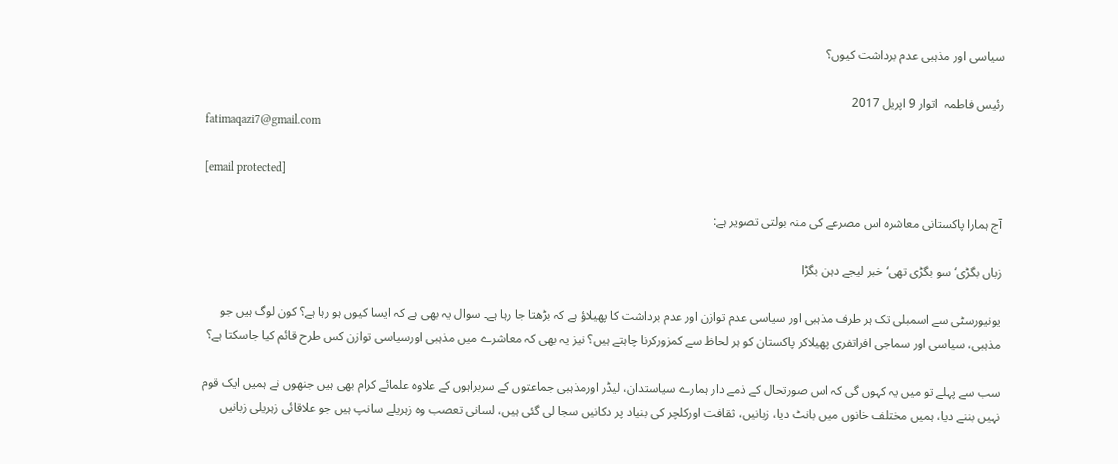سیاسی اور مذہبی عدم برداشت کیوں؟

رئیس فاطمہ  اتوار 9 اپريل 2017
fatimaqazi7@gmail.com

[email protected]

آج ہمارا پاکستانی معاشرہ اس مصرعے کی منہ بولتی تصویر ہے:

زباں بگڑی‘ سو بگڑی تھی‘ خبر لیجے دہن بگڑا

یونیورسٹی سے اسمبلی تک ہر طرف مذہبی اور سیاسی عدم توازن اور عدم برداشت کا پھیلاؤ ہے کہ بڑھتا جا رہا ہے۔ سوال یہ بھی ہے کہ ایسا کیوں ہو رہا ہے؟ کون لوگ ہیں جو مذہبی، سیاسی اور سماجی افراتفری پھیلاکر پاکستان کو ہر لحاظ سے کمزورکرنا چاہتے ہیں؟ نیز یہ بھی کہ معاشرے میں مذہبی اورسیاسی توازن کس طرح قائم کیا جاسکتا ہے؟

سب سے پہلے تو میں یہ کہوں گی کہ اس صورتحال کے ذمے دار ہمارے سیاستدان، لیڈر اورمذہبی جماعتوں کے سربراہوں کے علاوہ علمائے کرام بھی ہیں جنھوں نے ہمیں ایک قوم نہیں بننے دیا، ہمیں مختلف خانوں میں بانٹ دیا، زبانیں، ثقافت اورکلچر کی بنیاد پر دکانیں سجا لی گئی ہیں، لسانی تعصب وہ زہریلے سانپ ہیں جو علاقائی زہریلی زبانیں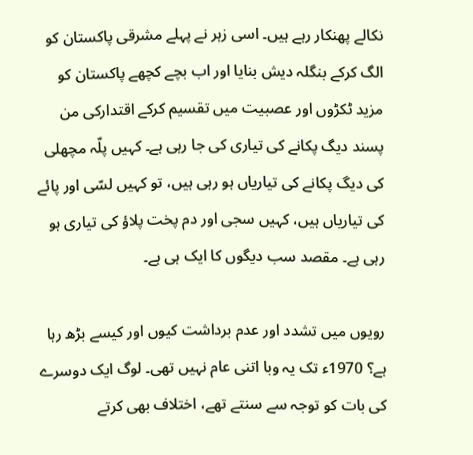نکالے پھنکار رہے ہیں۔ اسی زہر نے پہلے مشرقی پاکستان کو الگ کرکے بنگلہ دیش بنایا اور اب بچے کچھے پاکستان کو مزید ٹکڑوں اور عصبیت میں تقسیم کرکے اقتدارکی من پسند دیگ پکانے کی تیاری کی جا رہی ہے۔ کہیں پلّہ مچھلی کی دیگ پکانے کی تیاریاں ہو رہی ہیں، تو کہیں لسّی اور پائے کی تیاریاں ہیں، کہیں سجی اور دم پخت پلاؤ کی تیاری ہو رہی ہے۔ مقصد سب دیگوں کا ایک ہی ہے۔

رویوں میں تشدد اور عدم برداشت کیوں اور کیسے بڑھ رہا ہے؟ 1970ء تک یہ وبا اتنی عام نہیں تھی۔ لوگ ایک دوسرے کی بات کو توجہ سے سنتے تھے، اختلاف بھی کرتے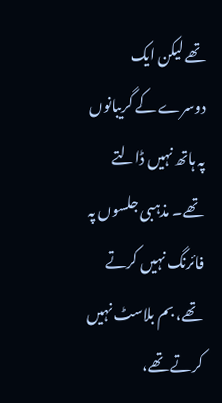تھے لیکن ایک دوسرے کے گریبانوں پہ ہاتھ نہیں ڈالتے تھے۔ مذہبی جلسوں پہ فائرنگ نہیں کرتے تھے، بم بلاسٹ نہیں کرتے تھے،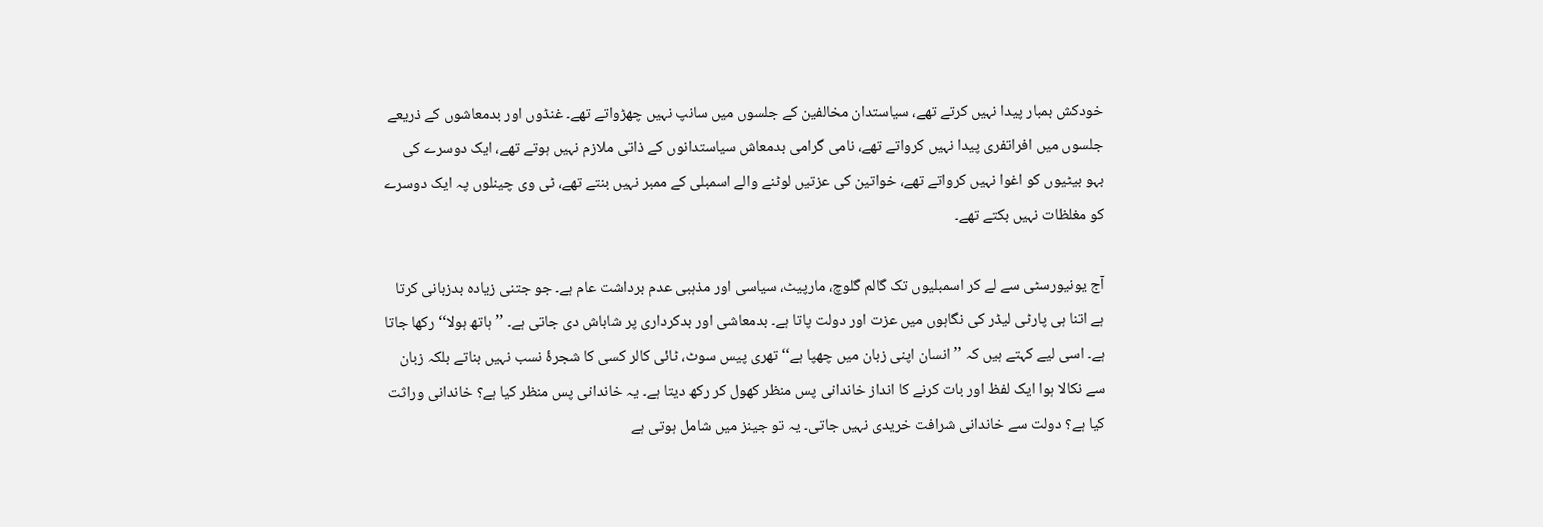خودکش بمبار پیدا نہیں کرتے تھے، سیاستدان مخالفین کے جلسوں میں سانپ نہیں چھڑواتے تھے۔ غنڈوں اور بدمعاشوں کے ذریعے جلسوں میں افراتفری پیدا نہیں کرواتے تھے، نامی گرامی بدمعاش سیاستدانوں کے ذاتی ملازم نہیں ہوتے تھے، ایک دوسرے کی بہو بیٹیوں کو اغوا نہیں کرواتے تھے، خواتین کی عزتیں لوٹنے والے اسمبلی کے ممبر نہیں بنتے تھے، ٹی وی چینلوں پہ ایک دوسرے کو مغلظات نہیں بکتے تھے۔

آج یونیورسٹی سے لے کر اسمبلیوں تک گالم گلوچ، مارپیٹ، سیاسی اور مذہبی عدم برداشت عام ہے۔ جو جتنی زیادہ بدزبانی کرتا ہے اتنا ہی پارٹی لیڈر کی نگاہوں میں عزت اور دولت پاتا ہے۔ بدمعاشی اور بدکرداری پر شاباش دی جاتی ہے۔ ’’ہاتھ ہولا‘‘ رکھا جاتا ہے۔ اسی لیے کہتے ہیں کہ ’’انسان اپنی زبان میں چھپا ہے‘‘ تھری پیس سوٹ، ٹائی کالر کسی کا شجرۂ نسب نہیں بناتے بلکہ زبان سے نکالا ہوا ایک لفظ اور بات کرنے کا انداز خاندانی پس منظر کھول کر رکھ دیتا ہے۔ یہ خاندانی پس منظر کیا ہے؟ خاندانی وراثت کیا ہے؟ دولت سے خاندانی شرافت خریدی نہیں جاتی۔ یہ تو جینز میں شامل ہوتی ہے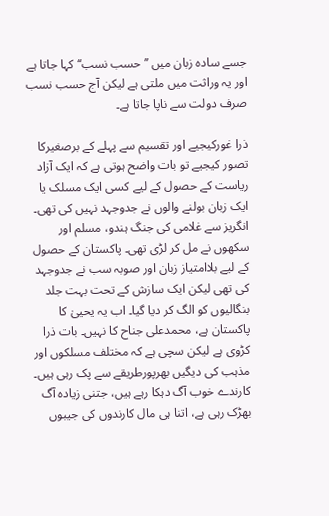جسے سادہ زبان میں ’’حسب نسب‘‘ کہا جاتا ہے اور یہ وراثت میں ملتی ہے لیکن آج حسب نسب صرف دولت سے ناپا جاتا ہے۔

ذرا غورکیجیے اور تقسیم سے پہلے کے برصغیرکا تصور کیجیے تو بات واضح ہوتی ہے کہ ایک آزاد ریاست کے حصول کے لیے کسی ایک مسلک یا ایک زبان بولنے والوں نے جدوجہد نہیں کی تھی۔ انگریز سے غلامی کی جنگ ہندو، مسلم اور سکھوں نے مل کر لڑی تھی۔ پاکستان کے حصول کے لیے بلاامتیاز زبان اور صوبہ سب نے جدوجہد کی تھی لیکن ایک سازش کے تحت بہت جلد بنگالیوں کو الگ کر دیا گیا۔ اب یہ یحییٰ کا پاکستان ہے، محمدعلی جناح کا نہیں۔ بات ذرا کڑوی ہے لیکن سچی ہے کہ مختلف مسلکوں اور مذہب کی دیگیں بھرپورطریقے سے پک رہی ہیں۔ کارندے خوب آگ دہکا رہے ہیں، جتنی زیادہ آگ بھڑک رہی ہے، اتنا ہی مال کارندوں کی جیبوں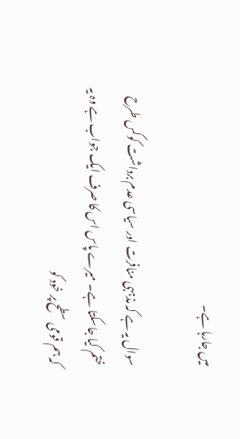میں جارہا ہے۔

سوال یہ ہے کہ مذہبی منافرت اور سیاسی عدم برداشت کوکس طرح ختم کیا جاسکتا ہے۔ میرے پاس اس کا صرف ایک جواب ہے وہ یہ کہ ہم قومی سطح پر خود کو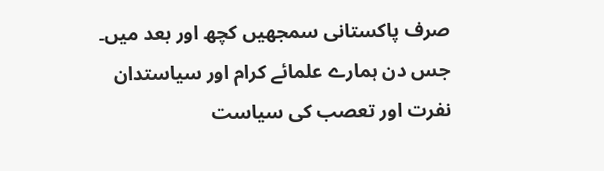صرف پاکستانی سمجھیں کچھ اور بعد میں۔ جس دن ہمارے علمائے کرام اور سیاستدان نفرت اور تعصب کی سیاست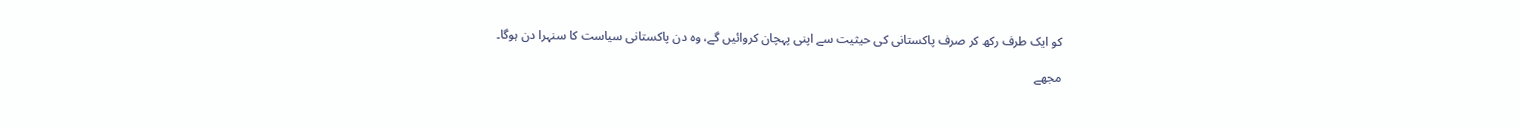کو ایک طرف رکھ کر صرف پاکستانی کی حیثیت سے اپنی پہچان کروائیں گے، وہ دن پاکستانی سیاست کا سنہرا دن ہوگا۔

مجھے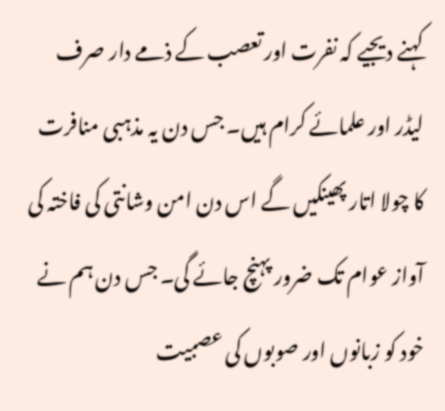کہنے دیجیے کہ نفرت اور تعصب کے ذمے دار صرف لیڈر اور علمائے کرام ہیں۔ جس دن یہ مذہبی منافرت کا چولا اتار پھینکیں گے اس دن امن وشانتی کی فاختہ کی آواز عوام تک ضرور پہنچ جائے گی۔ جس دن ہم نے خود کو زبانوں اور صوبوں کی عصبیت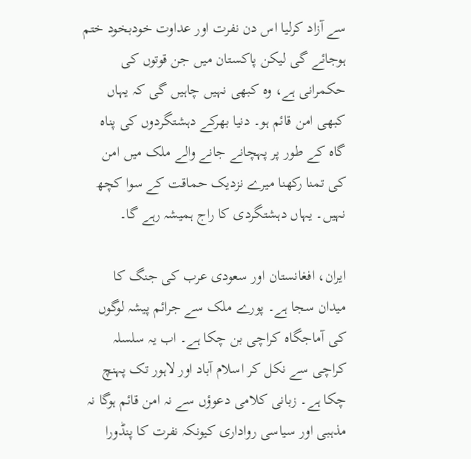سے آزاد کرلیا اس دن نفرت اور عداوت خودبخود ختم ہوجائے گی لیکن پاکستان میں جن قوتوں کی حکمرانی ہے، وہ کبھی نہیں چاہیں گی کہ یہاں کبھی امن قائم ہو۔ دنیا بھرکے دہشتگردوں کی پناہ گاہ کے طور پر پہچانے جانے والے ملک میں امن کی تمنا رکھنا میرے نزدیک حماقت کے سوا کچھ نہیں۔ یہاں دہشتگردی کا راج ہمیشہ رہے گا۔

ایران، افغانستان اور سعودی عرب کی جنگ کا میدان سجا ہے۔ پورے ملک سے جرائم پیشہ لوگوں کی آماجگاہ کراچی بن چکا ہے۔ اب یہ سلسلہ کراچی سے نکل کر اسلام آباد اور لاہور تک پہنچ چکا ہے۔ زبانی کلامی دعوؤں سے نہ امن قائم ہوگا نہ مذہبی اور سیاسی رواداری کیونکہ نفرت کا پنڈورا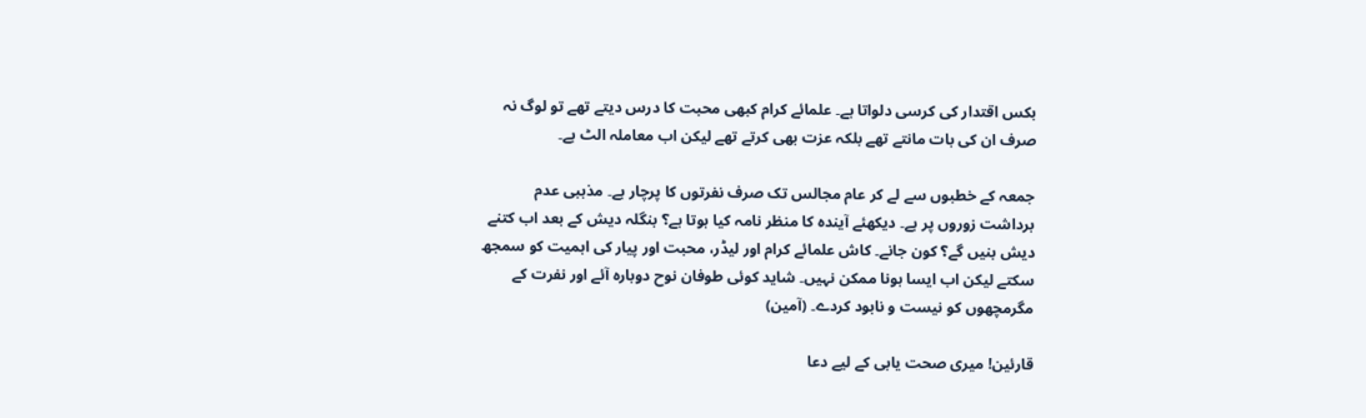بکس اقتدار کی کرسی دلواتا ہے۔ علمائے کرام کبھی محبت کا درس دیتے تھے تو لوگ نہ صرف ان کی بات مانتے تھے بلکہ عزت بھی کرتے تھے لیکن اب معاملہ الٹ ہے۔

جمعہ کے خطبوں سے لے کر عام مجالس تک صرف نفرتوں کا پرچار ہے۔ مذہبی عدم برداشت زوروں پر ہے۔ دیکھئے آیندہ کا منظر نامہ کیا ہوتا ہے؟ بنگلہ دیش کے بعد اب کتنے دیش بنیں گے؟ کون جانے۔ کاش علمائے کرام اور لیڈر، محبت اور پیار کی اہمیت کو سمجھ سکتے لیکن اب ایسا ہونا ممکن نہیں۔ شاید کوئی طوفان نوح دوبارہ آئے اور نفرت کے مگرمچھوں کو نیست و نابود کردے۔ (آمین)

قارئین! میری صحت یابی کے لیے دعا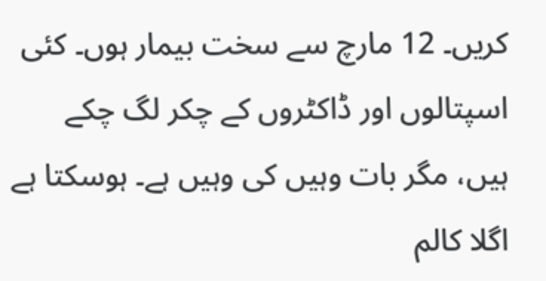کریں۔ 12 مارچ سے سخت بیمار ہوں۔ کئی اسپتالوں اور ڈاکٹروں کے چکر لگ چکے ہیں، مگر بات وہیں کی وہیں ہے۔ ہوسکتا ہے اگلا کالم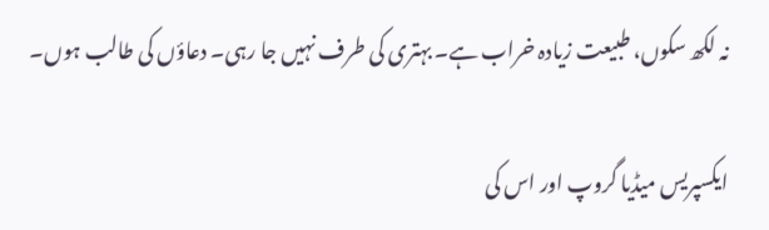نہ لکھ سکوں، طبیعت زیادہ خراب ہے۔ بہتری کی طرف نہیں جا رہی۔ دعاؤں کی طالب ہوں۔

ایکسپریس میڈیا گروپ اور اس کی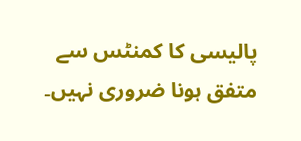پالیسی کا کمنٹس سے متفق ہونا ضروری نہیں۔